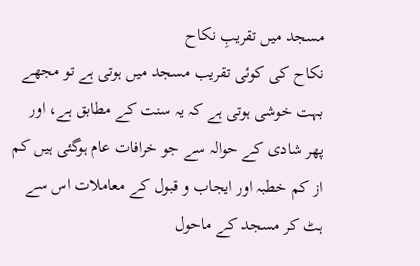مسجد میں تقریبِ نکاح
نکاح کی کوئی تقریب مسجد میں ہوتی ہے تو مجھے بہت خوشی ہوتی ہے کہ یہ سنت کے مطابق ہے، اور پھر شادی کے حوالہ سے جو خرافات عام ہوگئی ہیں کم از کم خطبہ اور ایجاب و قبول کے معاملات اس سے ہٹ کر مسجد کے ماحول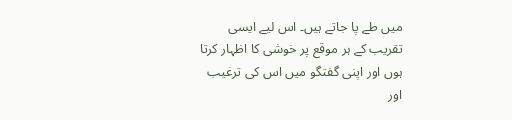میں طے پا جاتے ہیں۔ اس لیے ایسی تقریب کے ہر موقع پر خوشی کا اظہار کرتا ہوں اور اپنی گفتگو میں اس کی ترغیب اور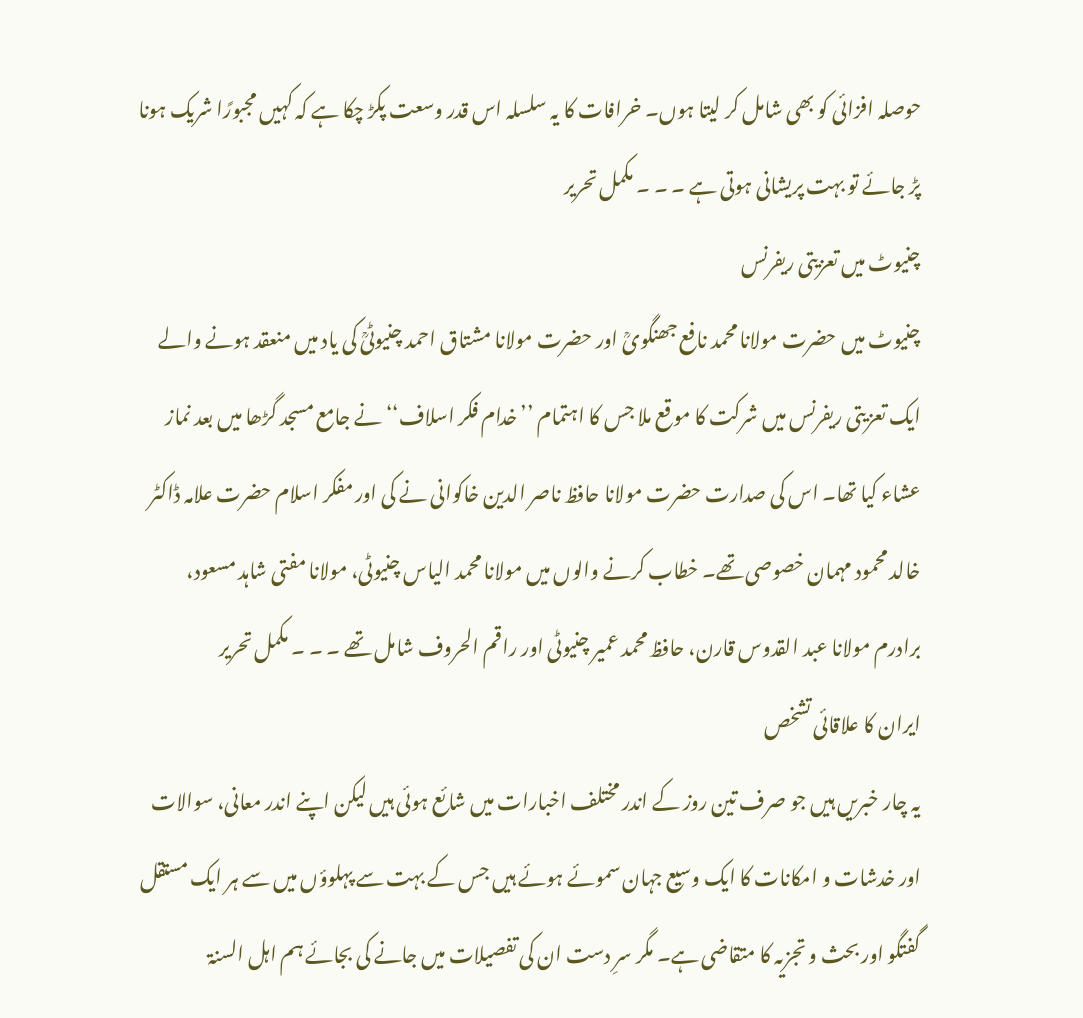حوصلہ افزائی کو بھی شامل کر لیتا ہوں۔ خرافات کا یہ سلسلہ اس قدر وسعت پکڑ چکا ہے کہ کہیں مجبورًا شریک ہونا پڑ جائے تو بہت پریشانی ہوتی ہے ۔ ۔ ۔ مکمل تحریر
چنیوٹ میں تعزیتی ریفرنس
چنیوٹ میں حضرت مولانا محمد نافع جھنگویؒ اور حضرت مولانا مشتاق احمد چنیوٹیؒ کی یاد میں منعقد ہونے والے ایک تعزیتی ریفرنس میں شرکت کا موقع ملا جس کا اہتمام ’’خدام فکر اسلاف‘‘ نے جامع مسجد گڑھا میں بعد نماز عشاء کیا تھا۔ اس کی صدارت حضرت مولانا حافظ ناصر الدین خاکوانی نے کی اور مفکر اسلام حضرت علامہ ڈاکٹر خالد محمود مہمان خصوصی تھے۔ خطاب کرنے والوں میں مولانا محمد الیاس چنیوٹی، مولانا مفتی شاہد مسعود، برادرم مولانا عبد القدوس قارن، حافظ محمد عمیر چنیوٹی اور راقم الحروف شامل تھے ۔ ۔ ۔ مکمل تحریر
ایران کا علاقائی تشخص
یہ چار خبریں ہیں جو صرف تین روز کے اندر مختلف اخبارات میں شائع ہوئی ہیں لیکن اپنے اندر معانی، سوالات اور خدشات و امکانات کا ایک وسیع جہان سموئے ہوئے ہیں جس کے بہت سے پہلوؤں میں سے ہر ایک مستقل گفتگو اور بحث و تجزیہ کا متقاضی ہے۔ مگر سرِ دست ان کی تفصیلات میں جانے کی بجائے ہم اہل السنۃ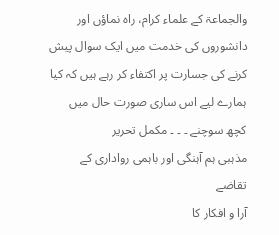والجماعۃ کے علماء کرام، راہ نماؤں اور دانشوروں کی خدمت میں ایک سوال پیش کرنے کی جسارت پر اکتفاء کر رہے ہیں کہ کیا ہمارے لیے اس ساری صورت حال میں کچھ سوچنے ۔ ۔ ۔ مکمل تحریر
مذہبی ہم آہنگی اور باہمی رواداری کے تقاضے
آرا و افکار کا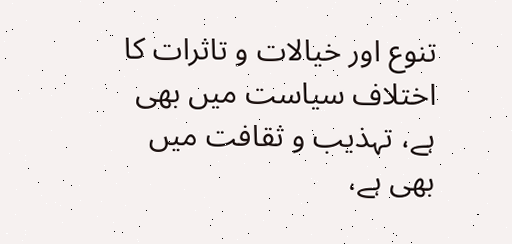تنوع اور خیالات و تاثرات کا اختلاف سیاست میں بھی ہے، تہذیب و ثقافت میں بھی ہے،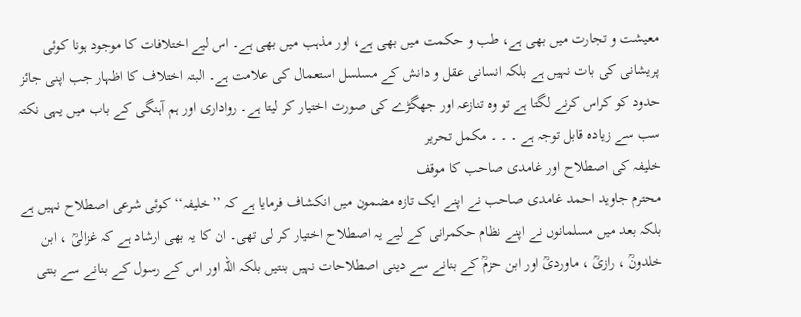معیشت و تجارت میں بھی ہے، طب و حکمت میں بھی ہے، اور مذہب میں بھی ہے۔ اس لیے اختلافات کا موجود ہونا کوئی پریشانی کی بات نہیں ہے بلکہ انسانی عقل و دانش کے مسلسل استعمال کی علامت ہے۔ البتہ اختلاف کا اظہار جب اپنی جائز حدود کو کراس کرنے لگتا ہے تو وہ تنازعہ اور جھگڑے کی صورت اختیار کر لیتا ہے۔ رواداری اور ہم آہنگی کے باب میں یہی نکتہ سب سے زیادہ قابل توجہ ہے ۔ ۔ ۔ مکمل تحریر
خلیفہ کی اصطلاح اور غامدی صاحب کا موقف
محترم جاوید احمد غامدی صاحب نے اپنے ایک تازہ مضمون میں انکشاف فرمایا ہے کہ ’’خلیفہ‘‘ کوئی شرعی اصطلاح نہیں ہے بلکہ بعد میں مسلمانوں نے اپنے نظام حکمرانی کے لیے یہ اصطلاح اختیار کر لی تھی۔ ان کا یہ بھی ارشاد ہے کہ غزالیؒ ، ابن خلدونؒ ، رازیؒ ، ماوردیؒ اور ابن حزمؒ کے بنانے سے دینی اصطلاحات نہیں بنتیں بلکہ اللہ اور اس کے رسول کے بنانے سے بنتی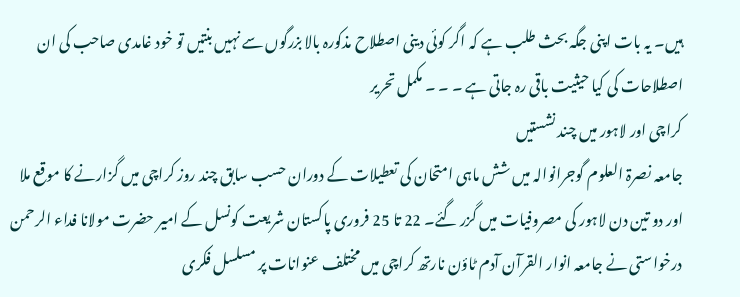ہیں۔ یہ بات اپنی جگہ بحث طلب ہے کہ اگر کوئی دینی اصطلاح مذکورہ بالا بزرگوں سے نہیں بنتیں تو خود غامدی صاحب کی ان اصطلاحات کی کیا حیثیت باقی رہ جاتی ہے ۔ ۔ ۔ مکمل تحریر
کراچی اور لاہور میں چند نشستیں
جامعہ نصرۃ العلوم گوجرانوالہ میں شش ماہی امتحان کی تعطیلات کے دوران حسب سابق چند روز کراچی میں گزارنے کا موقع ملا اور دو تین دن لاہور کی مصروفیات میں گزر گئے۔ 22 تا 25 فروری پاکستان شریعت کونسل کے امیر حضرت مولانا فداء الرحمن درخواستی نے جامعہ انوار القرآن آدم ٹاؤن نارتھ کراچی میں مختلف عنوانات پر مسلسل فکری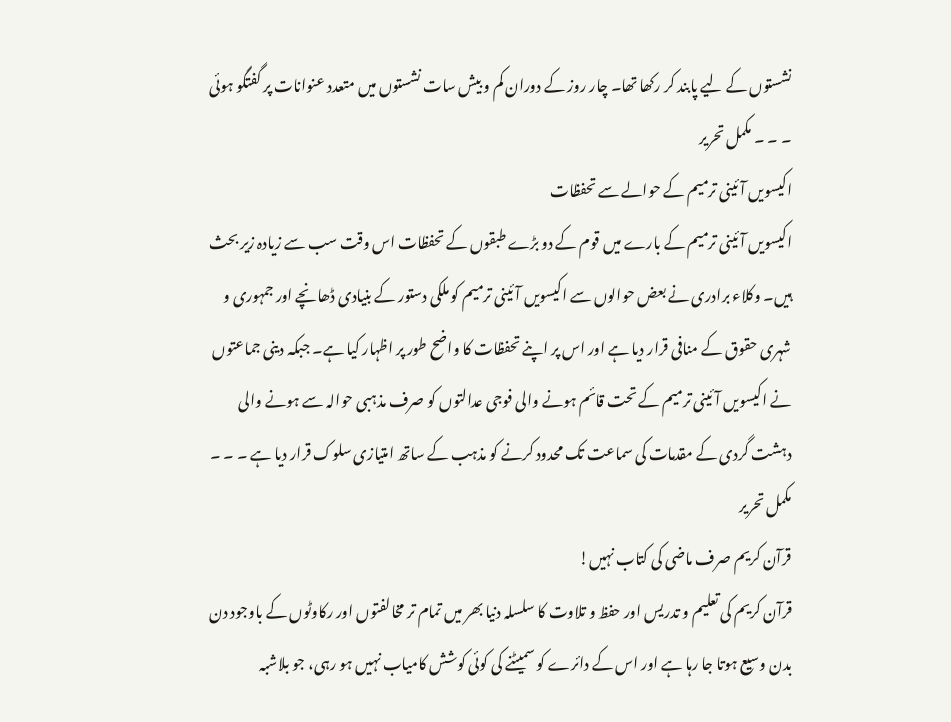نشستوں کے لیے پابند کر رکھا تھا۔ چار روز کے دوران کم و بیش سات نشستوں میں متعدد عنوانات پر گفتگو ہوئی ۔ ۔ ۔ مکمل تحریر
اکیسویں آئینی ترمیم کے حوالے سے تحفظات
اکیسویں آئینی ترمیم کے بارے میں قوم کے دو بڑے طبقوں کے تحفظات اس وقت سب سے زیادہ زیر بحث ہیں۔ وکلاء برادری نے بعض حوالوں سے اکیسویں آئینی ترمیم کو ملکی دستور کے بنیادی ڈھانچے اور جمہوری و شہری حقوق کے منافی قرار دیا ہے اور اس پر اپنے تحفظات کا واضح طور پر اظہار کیا ہے۔ جبکہ دینی جماعتوں نے اکیسویں آئینی ترمیم کے تحت قائم ہونے والی فوجی عدالتوں کو صرف مذہبی حوالہ سے ہونے والی دہشت گردی کے مقدمات کی سماعت تک محدود کرنے کو مذہب کے ساتھ امتیازی سلوک قرار دیا ہے ۔ ۔ ۔ مکمل تحریر
قرآن کریم صرف ماضی کی کتاب نہیں!
قرآن کریم کی تعلیم و تدریس اور حفظ و تلاوت کا سلسلہ دنیا بھر میں تمام تر مخالفتوں اور رکاوٹوں کے باوجود دن بدن وسیع ہوتا جا رہا ہے اور اس کے دائرے کو سمیٹنے کی کوئی کوشش کامیاب نہیں ہو رہی، جو بلاشبہ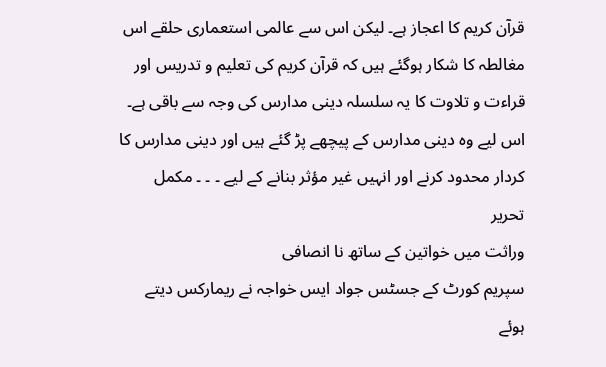قرآن کریم کا اعجاز ہے۔ لیکن اس سے عالمی استعماری حلقے اس مغالطہ کا شکار ہوگئے ہیں کہ قرآن کریم کی تعلیم و تدریس اور قراءت و تلاوت کا یہ سلسلہ دینی مدارس کی وجہ سے باقی ہے۔ اس لیے وہ دینی مدارس کے پیچھے پڑ گئے ہیں اور دینی مدارس کا کردار محدود کرنے اور انہیں غیر مؤثر بنانے کے لیے ۔ ۔ ۔ مکمل تحریر
وراثت میں خواتین کے ساتھ نا انصافی
سپریم کورٹ کے جسٹس جواد ایس خواجہ نے ریمارکس دیتے ہوئے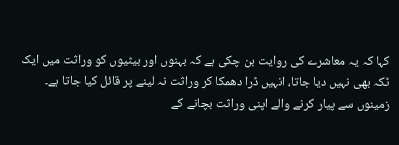کہا کہ یہ معاشرے کی روایت بن چکی ہے کہ بہنوں اور بیٹیوں کو وراثت میں ایک ٹکہ بھی نہیں دیا جاتا، انہیں ڈرا دھمکا کر وراثت نہ لینے پر قائل کیا جاتا ہے۔ زمینوں سے پیار کرنے والے اپنی وراثت بچانے کے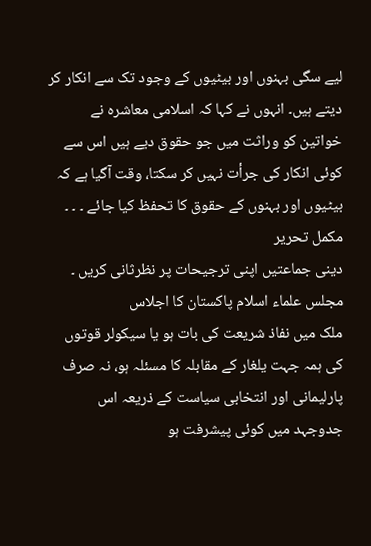لیے سگی بہنوں اور بیٹیوں کے وجود تک سے انکار کر دیتے ہیں۔ انہوں نے کہا کہ اسلامی معاشرہ نے خواتین کو وراثت میں جو حقوق دیے ہیں اس سے کوئی انکار کی جرأت نہیں کر سکتا، وقت آگیا ہے کہ بیٹیوں اور بہنوں کے حقوق کا تحفظ کیا جائے ۔ ۔ ۔ مکمل تحریر
دینی جماعتیں اپنی ترجیحات پر نظرثانی کریں ۔ مجلس علماء اسلام پاکستان کا اجلاس
ملک میں نفاذ شریعت کی بات ہو یا سیکولر قوتوں کی ہمہ جہت یلغار کے مقابلہ کا مسئلہ ہو، نہ صرف پارلیمانی اور انتخابی سیاست کے ذریعہ اس جدوجہد میں کوئی پیشرفت ہو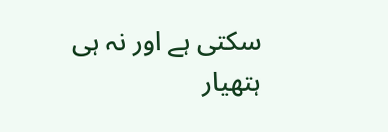سکتی ہے اور نہ ہی ہتھیار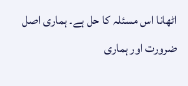اٹھانا اس مسئلہ کا حل ہے۔ ہماری اصل ضرورت اور ہماری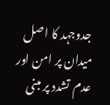جدوجہد کا اصل میدان پر امن اور عدم تشدد پر مبنی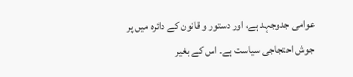عوامی جدوجہد ہے، اور دستور و قانون کے دائرہ میں پر جوش احتجاجی سیاست ہے۔ اس کے بغیر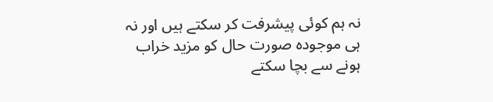نہ ہم کوئی پیشرفت کر سکتے ہیں اور نہ ہی موجودہ صورت حال کو مزید خراب ہونے سے بچا سکتے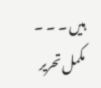ہیں ۔ ۔ ۔ مکمل تحریر